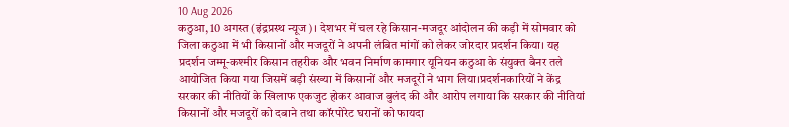10 Aug 2026
कठुआ, 10 अगस्त (इंद्रप्रस्थ न्यूज)। देशभर में चल रहे किसान-मजदूर आंदोलन की कड़ी में सोमवार को जिला कठुआ में भी किसानों और मजदूरों ने अपनी लंबित मांगों को लेकर जोरदार प्रदर्शन किया। यह प्रदर्शन जम्मू-कश्मीर किसान तहरीक और भवन निर्माण कामगार यूनियन कठुआ के संयुक्त बैनर तले आयोजित किया गया जिसमें बड़ी संख्या में किसानों और मजदूरों ने भाग लिया।प्रदर्शनकारियों ने केंद्र सरकार की नीतियों के खिलाफ एकजुट होकर आवाज बुलंद की और आरोप लगाया कि सरकार की नीतियां किसानों और मजदूरों को दबाने तथा कॉरपोरेट घरानों को फायदा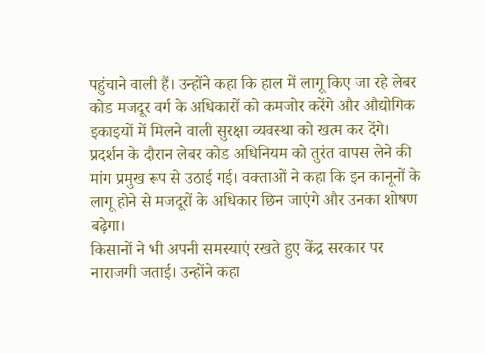पहुंचाने वाली हैं। उन्होंने कहा कि हाल में लागू किए जा रहे लेबर कोड मजदूर वर्ग के अधिकारों को कमजोर करेंगे और औद्योगिक इकाइयों में मिलने वाली सुरक्षा व्यवस्था को खत्म कर देंगे।
प्रदर्शन के दौरान लेबर कोड अधिनियम को तुरंत वापस लेने की मांग प्रमुख रूप से उठाई गई। वक्ताओं ने कहा कि इन कानूनों के लागू होने से मजदूरों के अधिकार छिन जाएंगे और उनका शोषण बढ़ेगा।
किसानों ने भी अपनी समस्याएं रखते हुए केंद्र सरकार पर नाराजगी जताई। उन्होंने कहा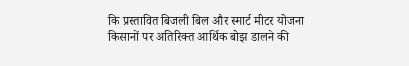कि प्रस्तावित बिजली बिल और स्मार्ट मीटर योजना किसानों पर अतिरिक्त आर्थिक बोझ डालने की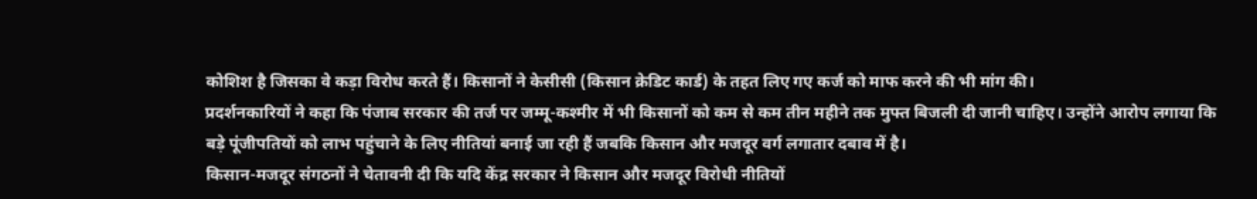कोशिश है जिसका वे कड़ा विरोध करते हैं। किसानों ने केसीसी (किसान क्रेडिट कार्ड) के तहत लिए गए कर्ज को माफ करने की भी मांग की।
प्रदर्शनकारियों ने कहा कि पंजाब सरकार की तर्ज पर जम्मू-कश्मीर में भी किसानों को कम से कम तीन महीने तक मुफ्त बिजली दी जानी चाहिए। उन्होंने आरोप लगाया कि बड़े पूंजीपतियों को लाभ पहुंचाने के लिए नीतियां बनाई जा रही हैं जबकि किसान और मजदूर वर्ग लगातार दबाव में है।
किसान-मजदूर संगठनों ने चेतावनी दी कि यदि केंद्र सरकार ने किसान और मजदूर विरोधी नीतियों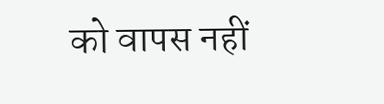को वापस नहीं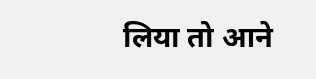लिया तो आने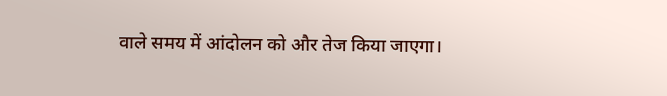वाले समय में आंदोलन को और तेज किया जाएगा।